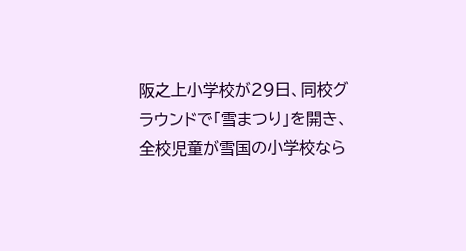阪之上小学校が29日、同校グラウンドで「雪まつり」を開き、全校児童が雪国の小学校なら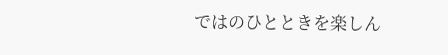ではのひとときを楽しん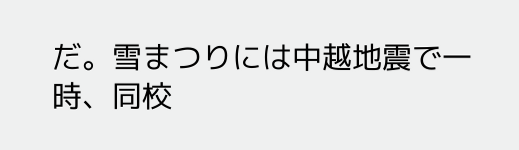だ。雪まつりには中越地震で一時、同校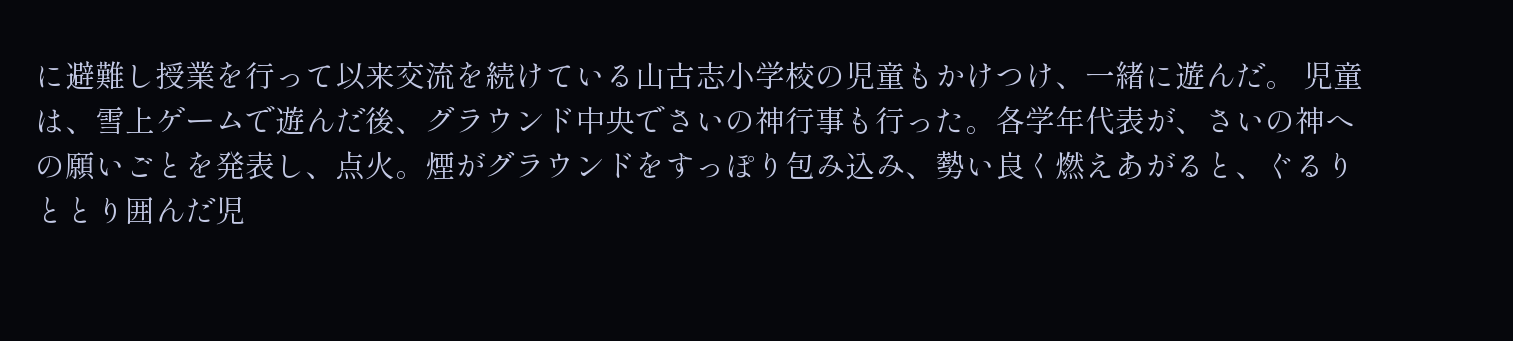に避難し授業を行って以来交流を続けている山古志小学校の児童もかけつけ、一緒に遊んだ。 児童は、雪上ゲームで遊んだ後、グラウンド中央でさいの神行事も行った。各学年代表が、さいの神への願いごとを発表し、点火。煙がグラウンドをすっぽり包み込み、勢い良く燃えあがると、ぐるりととり囲んだ児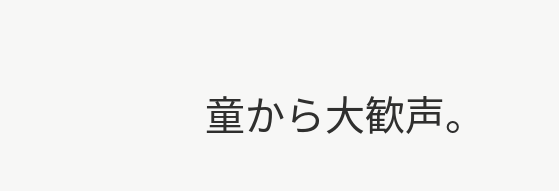童から大歓声。